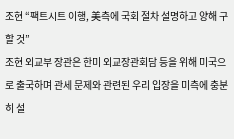조현 “팩트시트 이행, 美측에 국회 절차 설명하고 양해 구할 것”
조현 외교부 장관은 한미 외교장관회담 등을 위해 미국으로 출국하며 관세 문제와 관련된 우리 입장을 미측에 충분히 설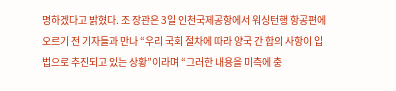명하겠다고 밝혔다. 조 장관은 3일 인천국제공항에서 워싱턴행 항공편에 오르기 전 기자들과 만나 “우리 국회 절차에 따라 양국 간 합의 사항이 입법으로 추진되고 있는 상황”이라며 “그러한 내용을 미측에 충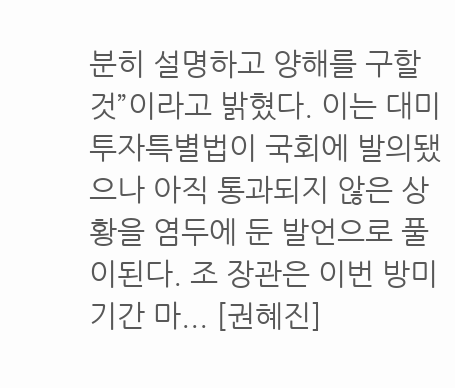분히 설명하고 양해를 구할 것”이라고 밝혔다. 이는 대미투자특별법이 국회에 발의됐으나 아직 통과되지 않은 상황을 염두에 둔 발언으로 풀이된다. 조 장관은 이번 방미 기간 마... [권혜진]